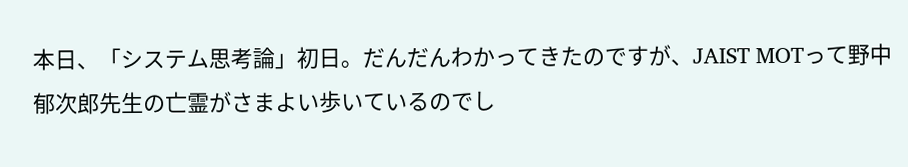本日、「システム思考論」初日。だんだんわかってきたのですが、JAIST MOTって野中郁次郎先生の亡霊がさまよい歩いているのでし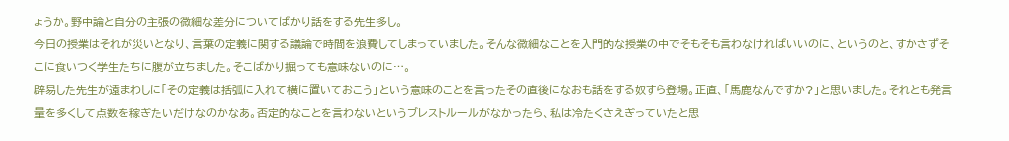ょうか。野中論と自分の主張の微細な差分についてばかり話をする先生多し。
今日の授業はそれが災いとなり、言葉の定義に関する議論で時間を浪費してしまっていました。そんな微細なことを入門的な授業の中でそもそも言わなければいいのに、というのと、すかさずそこに食いつく学生たちに腹が立ちました。そこばかり掘っても意味ないのに…。
辟易した先生が遠まわしに「その定義は括弧に入れて横に置いておこう」という意味のことを言ったその直後になおも話をする奴すら登場。正直、「馬鹿なんですか?」と思いました。それとも発言量を多くして点数を稼ぎたいだけなのかなあ。否定的なことを言わないというブレストルールがなかったら、私は冷たくさえぎっていたと思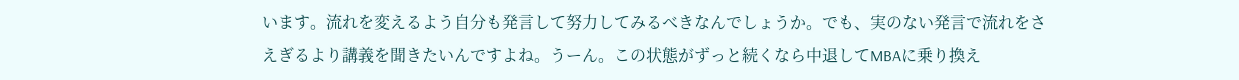います。流れを変えるよう自分も発言して努力してみるべきなんでしょうか。でも、実のない発言で流れをさえぎるより講義を聞きたいんですよね。うーん。この状態がずっと続くなら中退してMBAに乗り換え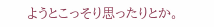ようとこっそり思ったりとか。